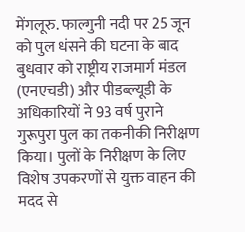मेंगलूरु. फाल्गुनी नदी पर 25 जून को पुल धंसने की घटना के बाद बुधवार को राष्ट्रीय राजमार्ग मंडल (एनएचडी) और पीडब्ल्यूडी के अधिकारियों ने 93 वर्ष पुराने गुरूपुरा पुल का तकनीकी निरीक्षण किया। पुलों के निरीक्षण के लिए विशेष उपकरणों से युक्त वाहन की मदद से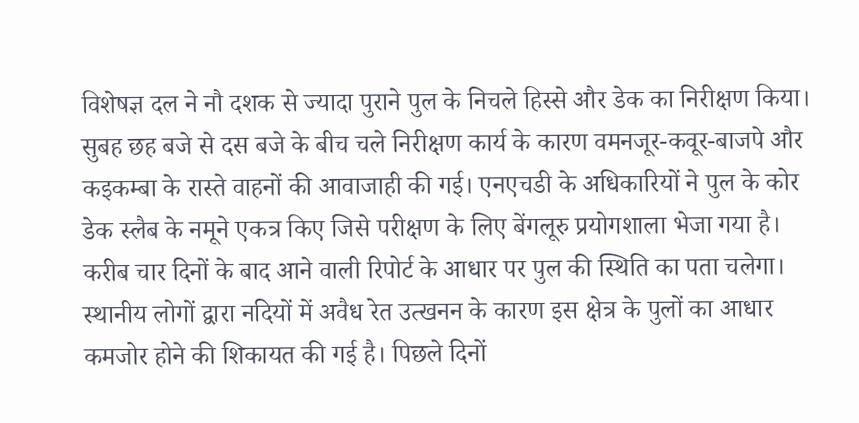विशेषज्ञ दल ने नौ दशक से ज्यादा पुराने पुल के निचले हिस्से और डेक का निरीक्षण किया।
सुबह छह बजे से दस बजे के बीच चले निरीक्षण कार्य के कारण वमनजूर-कवूर-बाजपे और कइकम्बा के रास्ते वाहनों की आवाजाही की गई। एनएचडी के अधिकारियों ने पुल के कोर डेक स्लैब के नमूने एकत्र किए जिसे परीक्षण के लिए बेंगलूरु प्रयोगशाला भेजा गया है। करीब चार दिनों के बाद आने वाली रिपोर्ट के आधार पर पुल की स्थिति का पता चलेगा।
स्थानीय लोगों द्वारा नदियों में अवैध रेत उत्खनन के कारण इस क्षेत्र के पुलों का आधार कमजोर होने की शिकायत की गई है। पिछले दिनों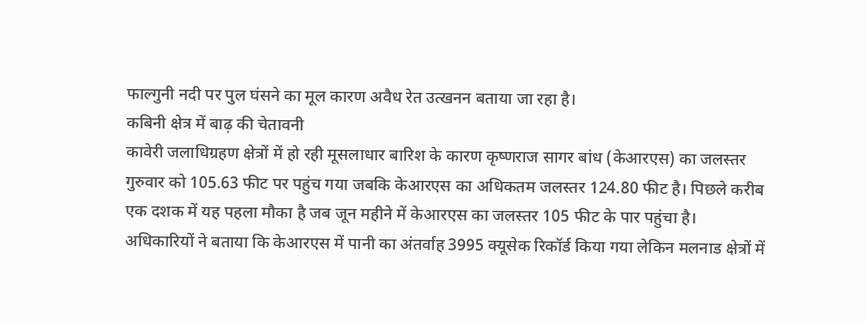फाल्गुनी नदी पर पुल घंसने का मूल कारण अवैध रेत उत्खनन बताया जा रहा है।
कबिनी क्षेत्र में बाढ़ की चेतावनी
कावेरी जलाधिग्रहण क्षेत्रों में हो रही मूसलाधार बारिश के कारण कृष्णराज सागर बांध (केआरएस) का जलस्तर गुरुवार को 105.63 फीट पर पहुंच गया जबकि केआरएस का अधिकतम जलस्तर 124.80 फीट है। पिछले करीब एक दशक में यह पहला मौका है जब जून महीने में केआरएस का जलस्तर 105 फीट के पार पहुंचा है।
अधिकारियों ने बताया कि केआरएस में पानी का अंतर्वाह 3995 क्यूसेक रिकॉर्ड किया गया लेकिन मलनाड क्षेत्रों में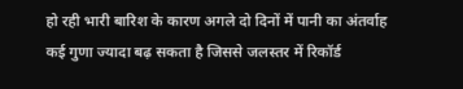हो रही भारी बारिश के कारण अगले दो दिनों में पानी का अंतर्वाह कई गुणा ज्यादा बढ़ सकता है जिससे जलस्तर में रिकॉर्ड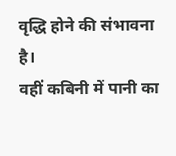वृद्धि होने की संभावना है।
वहीं कबिनी में पानी का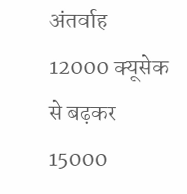अंतर्वाह 12000 क्यूसेक से बढ़कर 15000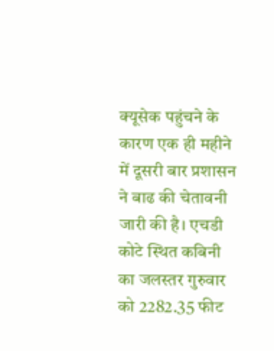क्यूसेक पहुंचने के कारण एक ही महीने में दूसरी बार प्रशासन ने बाढ की चेतावनी जारी की है। एचडी कोटे स्थित कबिनी का जलस्तर गुरुवार को 2282.35 फीट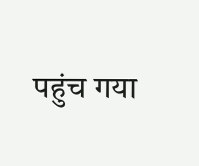पहुंच गया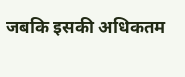जबकि इसकी अधिकतम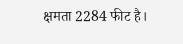क्षमता 2284 फीट है।